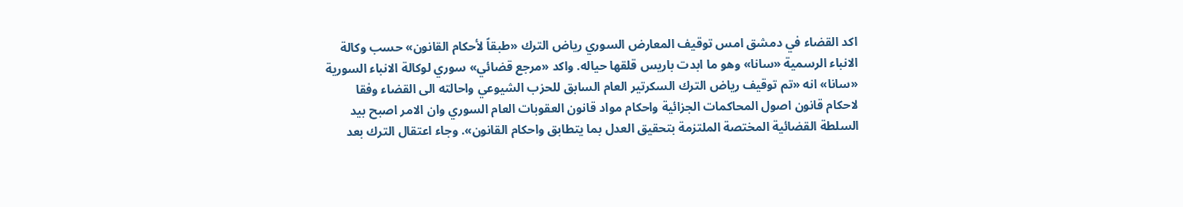اكد القضاء في دمشق امس توقيف المعارض السوري رياض الترك «طبقاً لأحكام القانون» حسب وكالة الانباء الرسمية «سانا» وهو ما ابدت باريس قلقها حياله. واكد «مرجع قضائي» سوري لوكالة الانباء السورية «سانا» انه «تم توقيف رياض الترك السكرتير العام السابق للحزب الشيوعي واحالته الى القضاء وفقا لاحكام قانون اصول المحاكمات الجزائية واحكام مواد قانون العقوبات العام السوري وان الامر اصبح بيد السلطة القضائية المختصة الملتزمة بتحقيق العدل بما يتطابق واحكام القانون». وجاء اعتقال الترك بعد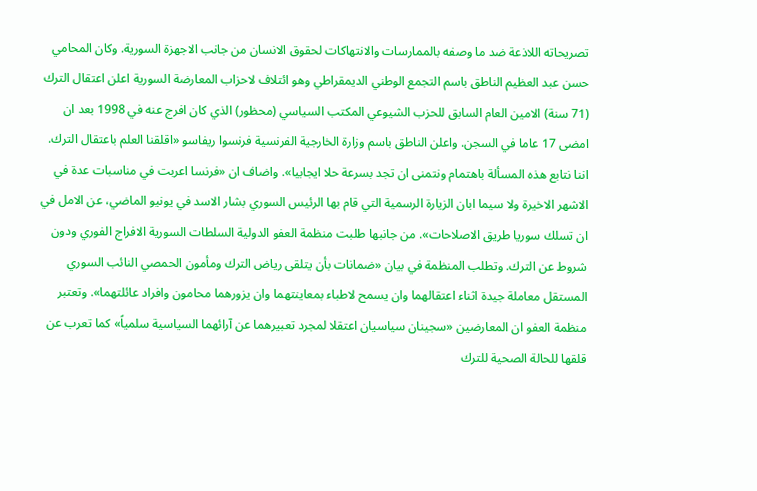تصريحاته اللاذعة ضد ما وصفه بالممارسات والانتهاكات لحقوق الانسان من جانب الاجهزة السورية. وكان المحامي حسن عبد العظيم الناطق باسم التجمع الوطني الديمقراطي وهو ائتلاف لاحزاب المعارضة السورية اعلن اعتقال الترك (71 سنة) الامين العام السابق للحزب الشيوعي المكتب السياسي (محظور) الذي كان افرج عنه في 1998 بعد ان امضى 17 عاما في السجن. واعلن الناطق باسم وزارة الخارجية الفرنسية فرنسوا ريفاسو «اقلقنا العلم باعتقال الترك. اننا نتابع هذه المسألة باهتمام ونتمنى ان تجد بسرعة حلا ايجابيا». واضاف ان «فرنسا اعربت في مناسبات عدة في الاشهر الاخيرة ولا سيما ابان الزيارة الرسمية التي قام بها الرئيس السوري بشار الاسد في يونيو الماضي، عن الامل في ان تسلك سوريا طريق الاصلاحات». من جانبها طلبت منظمة العفو الدولية السلطات السورية الافراج الفوري ودون شروط عن الترك. وتطلب المنظمة في بيان «ضمانات بأن يتلقى رياض الترك ومأمون الحمصي النائب السوري المستقل معاملة جيدة اثناء اعتقالهما وان يسمح لاطباء بمعاينتهما وان يزورهما محامون وافراد عائلتهما». وتعتبر منظمة العفو ان المعارضين «سجينان سياسيان اعتقلا لمجرد تعبيرهما عن آرائهما السياسية سلمياً» كما تعرب عن قلقها للحالة الصحية للترك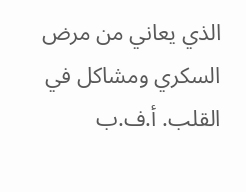الذي يعاني من مرض السكري ومشاكل في القلب. أ.ف.ب